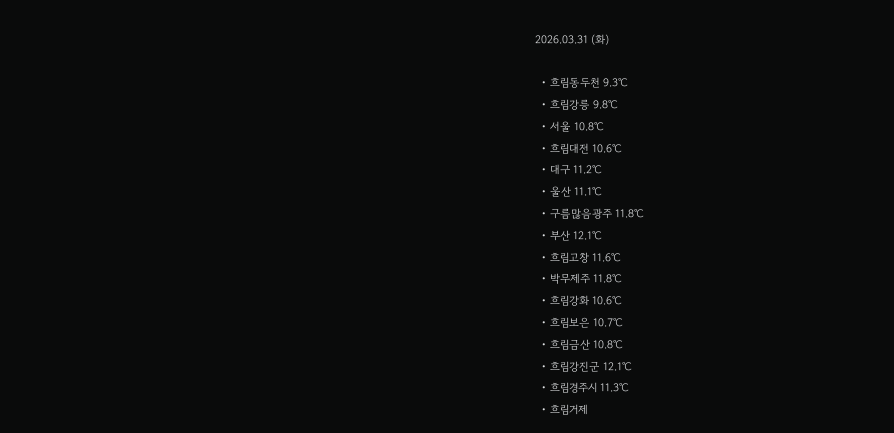2026.03.31 (화)

  • 흐림동두천 9.3℃
  • 흐림강릉 9.8℃
  • 서울 10.8℃
  • 흐림대전 10.6℃
  • 대구 11.2℃
  • 울산 11.1℃
  • 구름많음광주 11.8℃
  • 부산 12.1℃
  • 흐림고창 11.6℃
  • 박무제주 11.8℃
  • 흐림강화 10.6℃
  • 흐림보은 10.7℃
  • 흐림금산 10.8℃
  • 흐림강진군 12.1℃
  • 흐림경주시 11.3℃
  • 흐림거제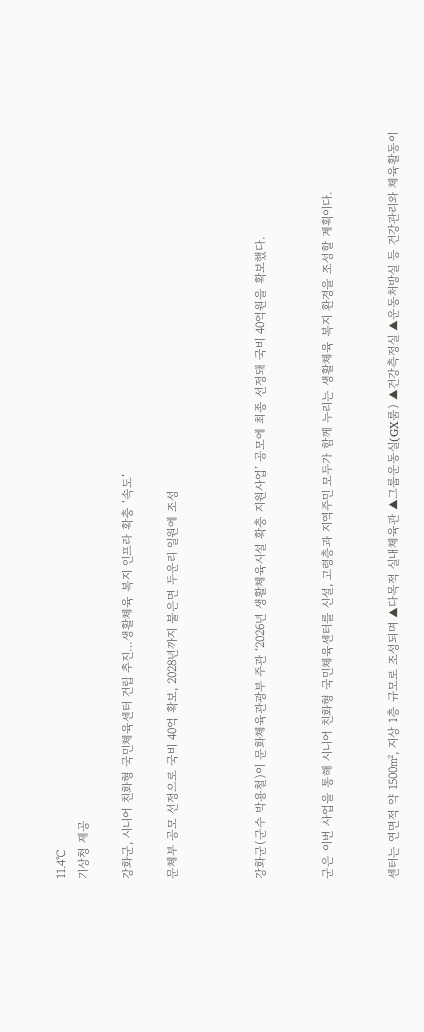11.4℃
기상청 제공

강화군, 시니어 친화형 국민체육센터 건립 추진…생활체육 복지 인프라 확충 ‘속도’

문체부 공모 선정으로 국비 40억 확보, 2028년까지 불은면 두운리 일원에 조성



강화군(군수 박용철)이 문화체육관광부 주관 ‘2026년 생활체육시설 확충 지원사업’ 공모에 최종 선정돼 국비 40억원을 확보했다.


군은 이번 사업을 통해 시니어 친화형 국민체육센터를 신설, 고령층과 지역주민 모두가 함께 누리는 생활체육 복지 환경을 조성할 계획이다.


센터는 연면적 약 1500㎡, 지상 1층 규모로 조성되며 ▲다목적 실내체육관 ▲그룹운동실(GX룸) ▲건강측정실 ▲운동처방실 등 건강관리와 체육활동이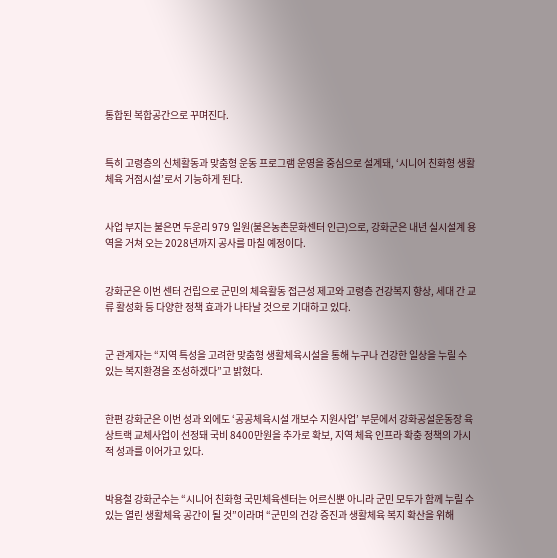통합된 복합공간으로 꾸며진다.


특히 고령층의 신체활동과 맞춤형 운동 프로그램 운영을 중심으로 설계돼, ‘시니어 친화형 생활체육 거점시설’로서 기능하게 된다.


사업 부지는 불은면 두운리 979 일원(불은농촌문화센터 인근)으로, 강화군은 내년 실시설계 용역을 거쳐 오는 2028년까지 공사를 마칠 예정이다.


강화군은 이번 센터 건립으로 군민의 체육활동 접근성 제고와 고령층 건강복지 향상, 세대 간 교류 활성화 등 다양한 정책 효과가 나타날 것으로 기대하고 있다.


군 관계자는 “지역 특성을 고려한 맞춤형 생활체육시설을 통해 누구나 건강한 일상을 누릴 수 있는 복지환경을 조성하겠다”고 밝혔다.


한편 강화군은 이번 성과 외에도 ‘공공체육시설 개보수 지원사업’ 부문에서 강화공설운동장 육상트랙 교체사업이 선정돼 국비 8400만원을 추가로 확보, 지역 체육 인프라 확충 정책의 가시적 성과를 이어가고 있다.


박용철 강화군수는 “시니어 친화형 국민체육센터는 어르신뿐 아니라 군민 모두가 함께 누릴 수 있는 열린 생활체육 공간이 될 것”이라며 “군민의 건강 증진과 생활체육 복지 확산을 위해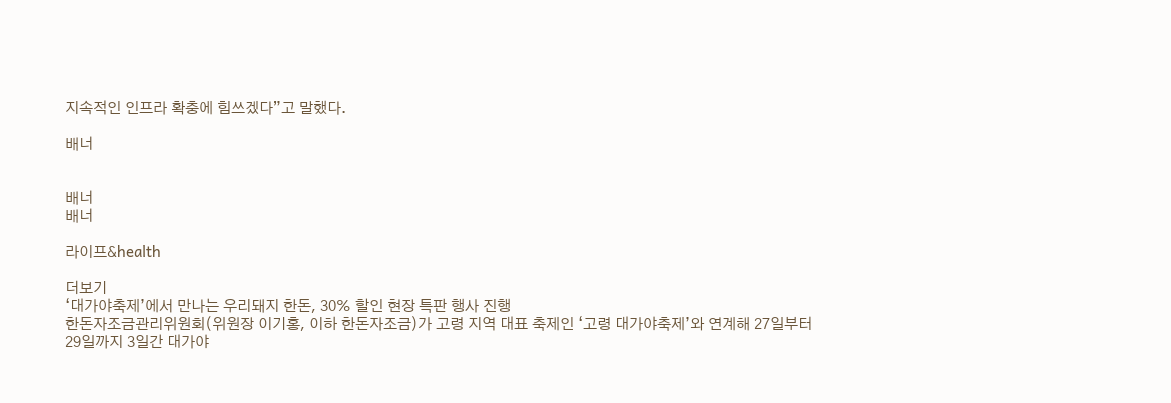지속적인 인프라 확충에 힘쓰겠다”고 말했다.

배너


배너
배너

라이프&health

더보기
‘대가야축제’에서 만나는 우리돼지 한돈, 30% 할인 현장 특판 행사 진행
한돈자조금관리위원회(위원장 이기홍, 이하 한돈자조금)가 고령 지역 대표 축제인 ‘고령 대가야축제’와 연계해 27일부터 29일까지 3일간 대가야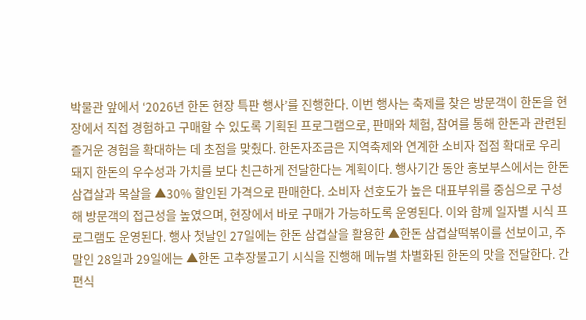박물관 앞에서 ‘2026년 한돈 현장 특판 행사’를 진행한다. 이번 행사는 축제를 찾은 방문객이 한돈을 현장에서 직접 경험하고 구매할 수 있도록 기획된 프로그램으로, 판매와 체험, 참여를 통해 한돈과 관련된 즐거운 경험을 확대하는 데 초점을 맞췄다. 한돈자조금은 지역축제와 연계한 소비자 접점 확대로 우리돼지 한돈의 우수성과 가치를 보다 친근하게 전달한다는 계획이다. 행사기간 동안 홍보부스에서는 한돈 삼겹살과 목살을 ▲30% 할인된 가격으로 판매한다. 소비자 선호도가 높은 대표부위를 중심으로 구성해 방문객의 접근성을 높였으며, 현장에서 바로 구매가 가능하도록 운영된다. 이와 함께 일자별 시식 프로그램도 운영된다. 행사 첫날인 27일에는 한돈 삼겹살을 활용한 ▲한돈 삼겹살떡볶이를 선보이고, 주말인 28일과 29일에는 ▲한돈 고추장불고기 시식을 진행해 메뉴별 차별화된 한돈의 맛을 전달한다. 간편식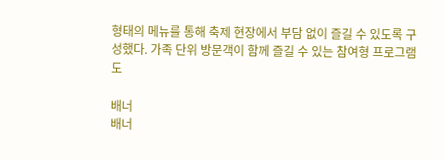형태의 메뉴를 통해 축제 현장에서 부담 없이 즐길 수 있도록 구성했다. 가족 단위 방문객이 함께 즐길 수 있는 참여형 프로그램도

배너
배너